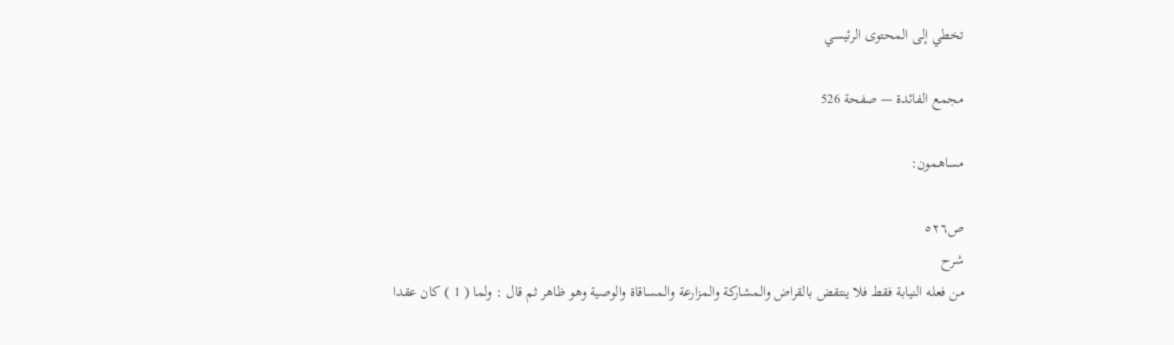تخطي إلى المحتوى الرئيسي

مجمع الفائدة — صفحة 526

مساهمون:

ص٥٢٦
شرح
من فعله النيابة فقط فلا ينتقض بالقراض والمشاركة والمزارعة والمساقاة والوصية وهو ظاهر ثم قال : ولما ( 1 ) كان عقدا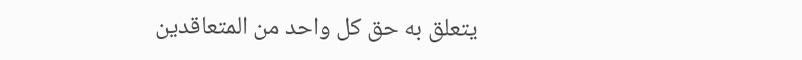يتعلق به حق كل واحد من المتعاقدين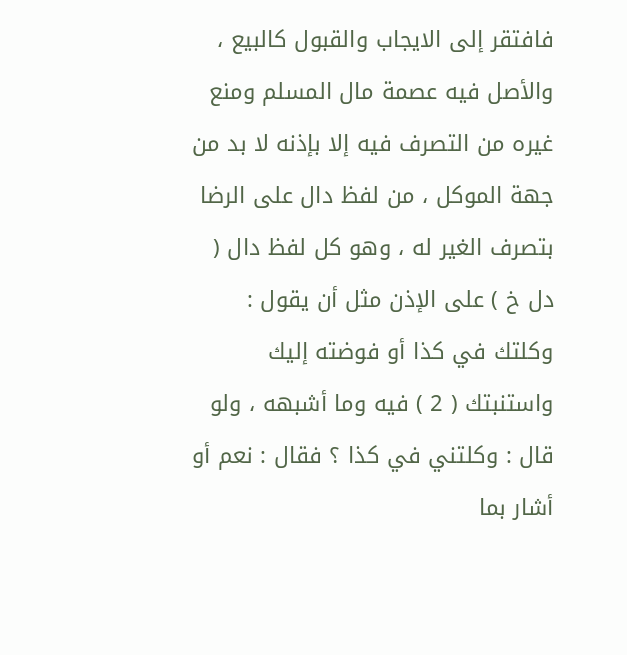فافتقر إلى الايجاب والقبول كالبيع ، والأصل فيه عصمة مال المسلم ومنع غيره من التصرف فيه إلا بإذنه لا بد من جهة الموكل ، من لفظ دال على الرضا بتصرف الغير له ، وهو كل لفظ دال ( دل خ ) على الإذن مثل أن يقول : وكلتك في كذا أو فوضته إليك واستنبتك ( 2 ) فيه وما أشبهه ، ولو قال : وكلتني في كذا ؟ فقال : نعم أو أشار بما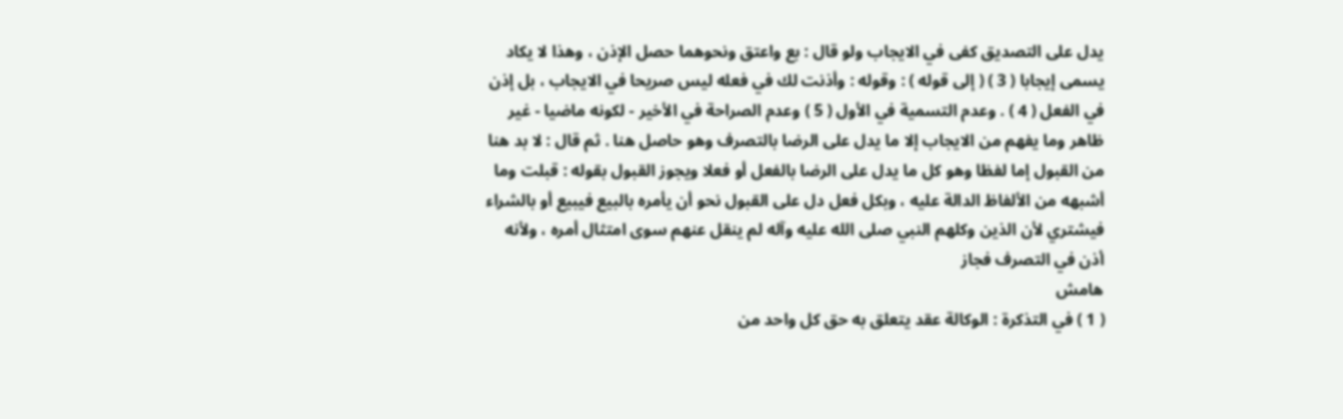يدل على التصديق كفى في الايجاب ولو قال : بع واعتق ونحوهما حصل الإذن ، وهذا لا يكاد يسمى إيجابا ( 3 ) ( إلى قوله ) : وقوله : وأذنت لك في فعله ليس صريحا في الايجاب ، بل إذن في الفعل ( 4 ) . وعدم التسمية في الأول ( 5 ) وعدم الصراحة في الأخير - لكونه ماضيا - غير ظاهر وما يفهم من الايجاب إلا ما يدل على الرضا بالتصرف وهو حاصل هنا . ثم قال : لا بد هنا من القبول إما لفظا وهو كل ما يدل على الرضا بالفعل أو فعلا ويجوز القبول بقوله : قبلت وما أشبهه من الألفاظ الدالة عليه ، وبكل فعل دل على القبول نحو أن يأمره بالبيع فيبيع أو بالشراء فيشتري لأن الذين وكلهم النبي صلى الله عليه وآله لم ينقل عنهم سوى امتثال أمره ، ولأنه أذن في التصرف فجاز
هامش
( 1 ) في التذكرة : الوكالة عقد يتعلق به حق كل واحد من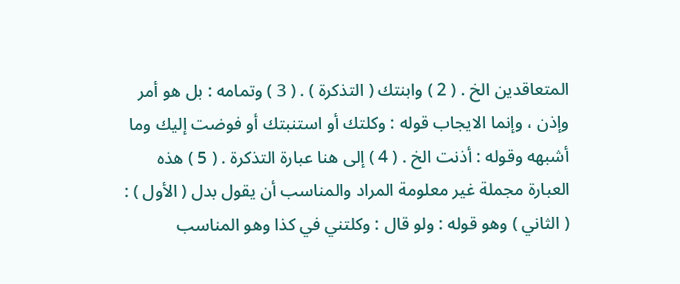المتعاقدين الخ . ( 2 ) وابنتك ( التذكرة ) . ( 3 ) وتمامه : بل هو أمر وإذن ، وإنما الايجاب قوله : وكلتك أو استنبتك أو فوضت إليك وما أشبهه وقوله : أذنت الخ . ( 4 ) إلى هنا عبارة التذكرة . ( 5 ) هذه العبارة مجملة غير معلومة المراد والمناسب أن يقول بدل ( الأول ) : ( الثاني ) وهو قوله : ولو قال : وكلتني في كذا وهو المناسب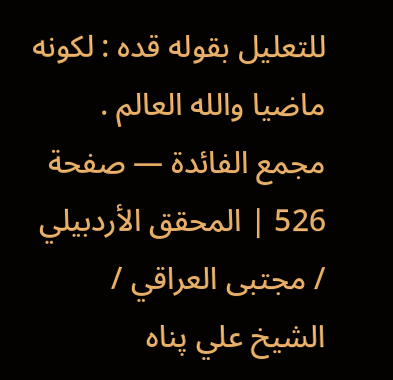للتعليل بقوله قده : لكونه ماضيا والله العالم .
مجمع الفائدة — صفحة 526 | المحقق الأردبيلي / مجتبى العراقي / الشيخ علي پناه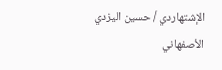الإشتهاردي / حسين اليزدي الأصفهاني